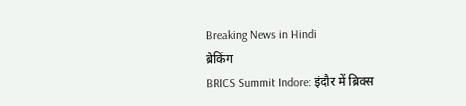Breaking News in Hindi
ब्रेकिंग
BRICS Summit Indore: इंदौर में ब्रिक्स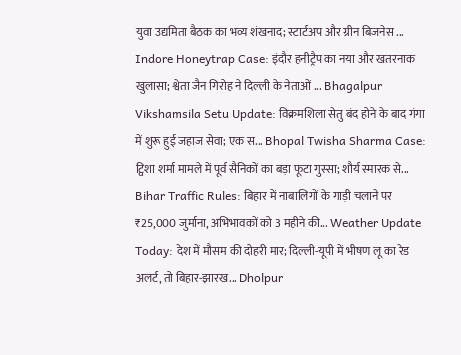युवा उद्यमिता बैठक का भव्य शंखनाद; स्टार्टअप और ग्रीन बिजनेस ... Indore Honeytrap Case: इंदौर हनीट्रैप का नया और खतरनाक खुलासा; श्वेता जैन गिरोह ने दिल्ली के नेताओं ... Bhagalpur Vikshamsila Setu Update: विक्रमशिला सेतु बंद होने के बाद गंगा में शुरू हुई जहाज सेवा; एक स... Bhopal Twisha Sharma Case: ट्विशा शर्मा मामले में पूर्व सैनिकों का बड़ा फूटा गुस्सा; शौर्य स्मारक से... Bihar Traffic Rules: बिहार में नाबालिगों के गाड़ी चलाने पर ₹25,000 जुर्माना, अभिभावकों को 3 महीने की... Weather Update Today: देश में मौसम की दोहरी मार; दिल्ली-यूपी में भीषण लू का रेड अलर्ट, तो बिहार-झारख... Dholpur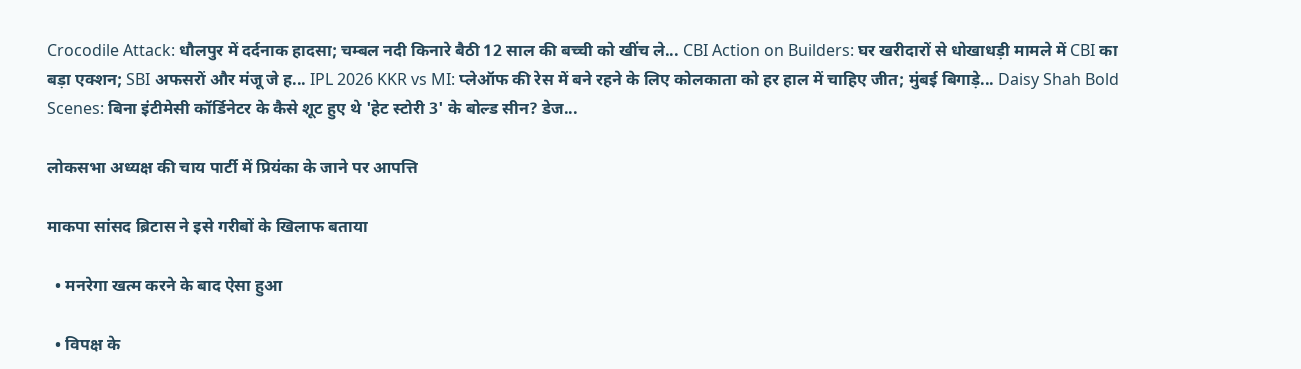Crocodile Attack: धौलपुर में दर्दनाक हादसा; चम्बल नदी किनारे बैठी 12 साल की बच्ची को खींच ले... CBI Action on Builders: घर खरीदारों से धोखाधड़ी मामले में CBI का बड़ा एक्शन; SBI अफसरों और मंजू जे ह... IPL 2026 KKR vs MI: प्लेऑफ की रेस में बने रहने के लिए कोलकाता को हर हाल में चाहिए जीत; मुंबई बिगाड़े... Daisy Shah Bold Scenes: बिना इंटीमेसी कॉर्डिनेटर के कैसे शूट हुए थे 'हेट स्टोरी 3' के बोल्ड सीन? डेज...

लोकसभा अध्यक्ष की चाय पार्टी में प्रियंका के जाने पर आपत्ति

माकपा सांसद ब्रिटास ने इसे गरीबों के खिलाफ बताया

  • मनरेगा खत्म करने के बाद ऐसा हुआ

  • विपक्ष के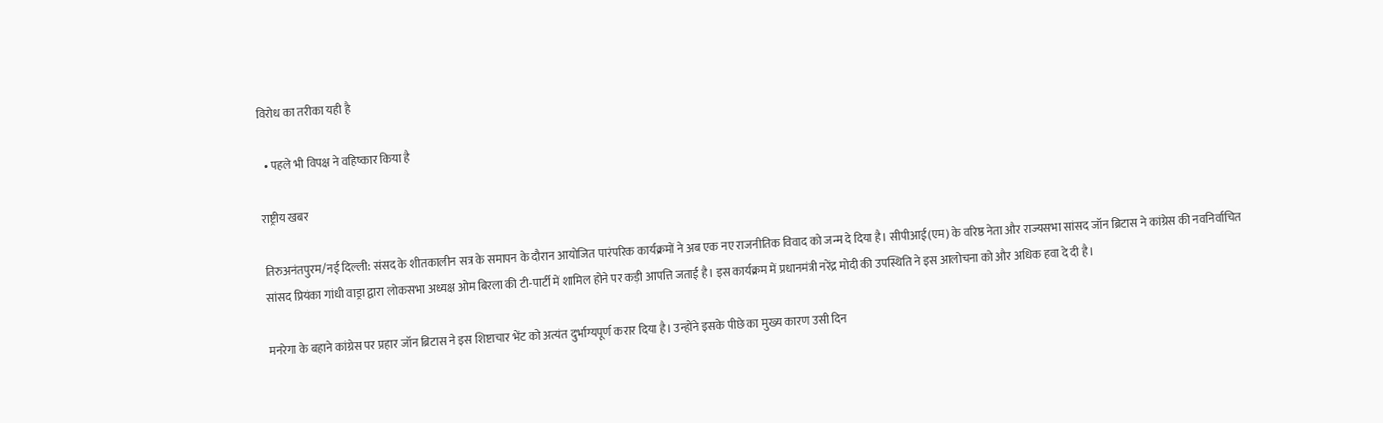विरोध का तरीका यही है

  • पहले भी विपक्ष ने वहिष्कार किया है

राष्ट्रीय खबर

तिरुअनंतपुरम/नई दिल्ली: संसद के शीतकालीन सत्र के समापन के दौरान आयोजित पारंपरिक कार्यक्रमों ने अब एक नए राजनीतिक विवाद को जन्म दे दिया है। सीपीआई(एम) के वरिष्ठ नेता और राज्यसभा सांसद जॉन ब्रिटास ने कांग्रेस की नवनिर्वाचित सांसद प्रियंका गांधी वाड्रा द्वारा लोकसभा अध्यक्ष ओम बिरला की टी-पार्टी में शामिल होने पर कड़ी आपत्ति जताई है। इस कार्यक्रम में प्रधानमंत्री नरेंद्र मोदी की उपस्थिति ने इस आलोचना को और अधिक हवा दे दी है।

मनरेगा के बहाने कांग्रेस पर प्रहार जॉन ब्रिटास ने इस शिष्टाचार भेंट को अत्यंत दुर्भाग्यपूर्ण करार दिया है। उन्होंने इसके पीछे का मुख्य कारण उसी दिन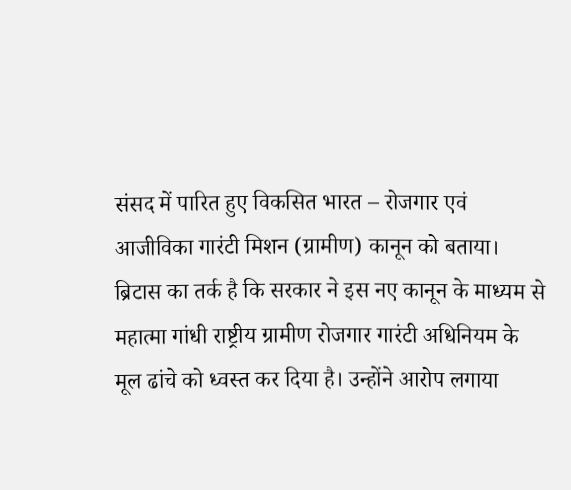संसद में पारित हुए विकसित भारत – रोजगार एवं आजीविका गारंटी मिशन (ग्रामीण) कानून को बताया। ब्रिटास का तर्क है कि सरकार ने इस नए कानून के माध्यम से महात्मा गांधी राष्ट्रीय ग्रामीण रोजगार गारंटी अधिनियम के मूल ढांचे को ध्वस्त कर दिया है। उन्होंने आरोप लगाया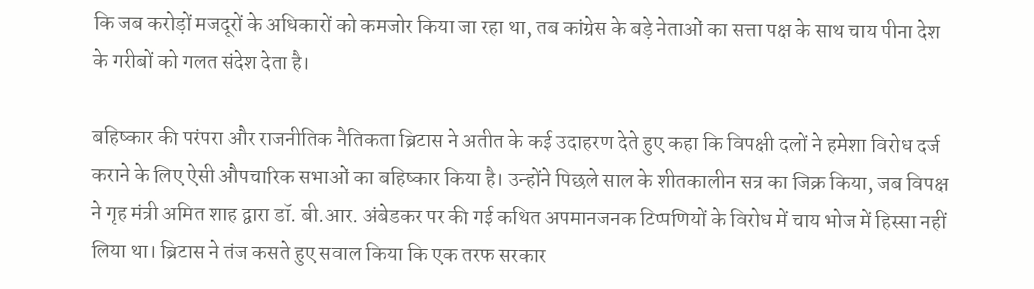कि जब करोड़ों मजदूरों के अधिकारों को कमजोर किया जा रहा था, तब कांग्रेस के बड़े नेताओं का सत्ता पक्ष के साथ चाय पीना देश के गरीबों को गलत संदेश देता है।

बहिष्कार की परंपरा और राजनीतिक नैतिकता ब्रिटास ने अतीत के कई उदाहरण देते हुए कहा कि विपक्षी दलों ने हमेशा विरोध दर्ज कराने के लिए ऐसी औपचारिक सभाओं का बहिष्कार किया है। उन्होंने पिछले साल के शीतकालीन सत्र का जिक्र किया, जब विपक्ष ने गृह मंत्री अमित शाह द्वारा डॉ. बी.आर. अंबेडकर पर की गई कथित अपमानजनक टिप्पणियों के विरोध में चाय भोज में हिस्सा नहीं लिया था। ब्रिटास ने तंज कसते हुए सवाल किया कि एक तरफ सरकार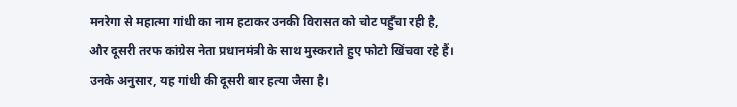मनरेगा से महात्मा गांधी का नाम हटाकर उनकी विरासत को चोट पहुँचा रही है, और दूसरी तरफ कांग्रेस नेता प्रधानमंत्री के साथ मुस्कराते हुए फोटो खिंचवा रहे हैं। उनके अनुसार, यह गांधी की दूसरी बार हत्या जैसा है।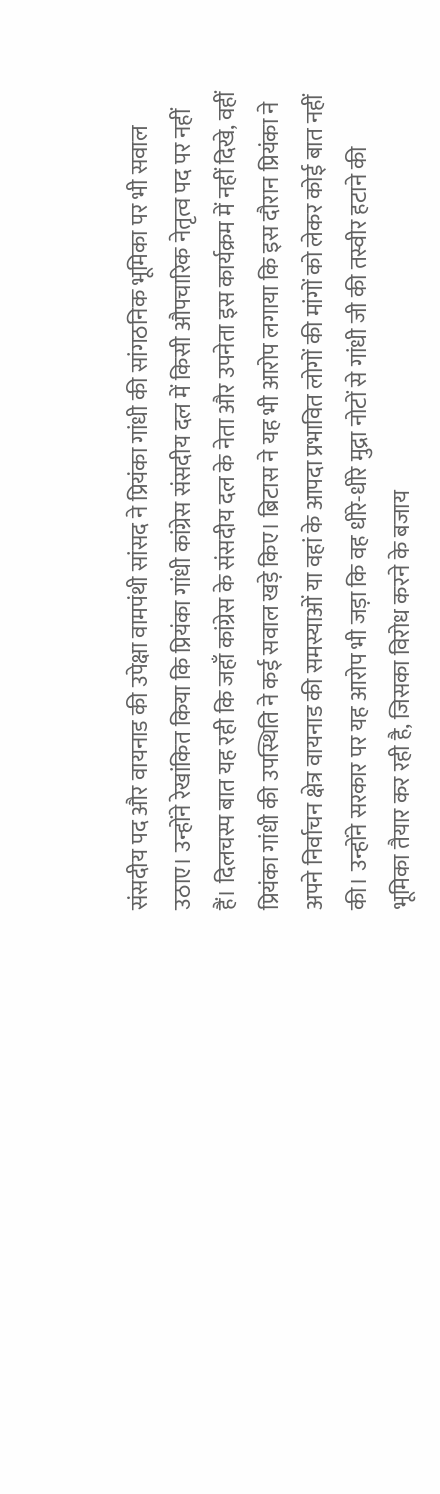संसदीय पद और वायनाड की उपेक्षा वामपंथी सांसद ने प्रियंका गांधी की सांगठनिक भूमिका पर भी सवाल उठाए। उन्होंने रेखांकित किया कि प्रियंका गांधी कांग्रेस संसदीय दल में किसी औपचारिक नेतृत्व पद पर नहीं हैं। दिलचस्प बात यह रही कि जहाँ कांग्रेस के संसदीय दल के नेता और उपनेता इस कार्यक्रम में नहीं दिखे, वहीं प्रियंका गांधी की उपस्थिति ने कई सवाल खड़े किए। ब्रिटास ने यह भी आरोप लगाया कि इस दौरान प्रियंका ने अपने निर्वाचन क्षेत्र वायनाड की समस्याओं या वहां के आपदा प्रभावित लोगों की मांगों को लेकर कोई बात नहीं की। उन्होंने सरकार पर यह आरोप भी जड़ा कि वह धीरे-धीरे मुद्रा नोटों से गांधी जी की तस्वीर हटाने की भूमिका तैयार कर रही है, जिसका विरोध करने के बजाय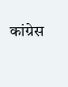कांग्रेस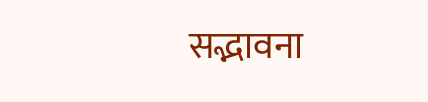सद्भावना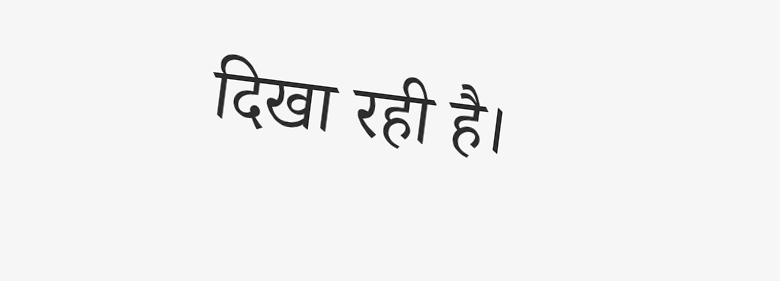दिखा रही है।